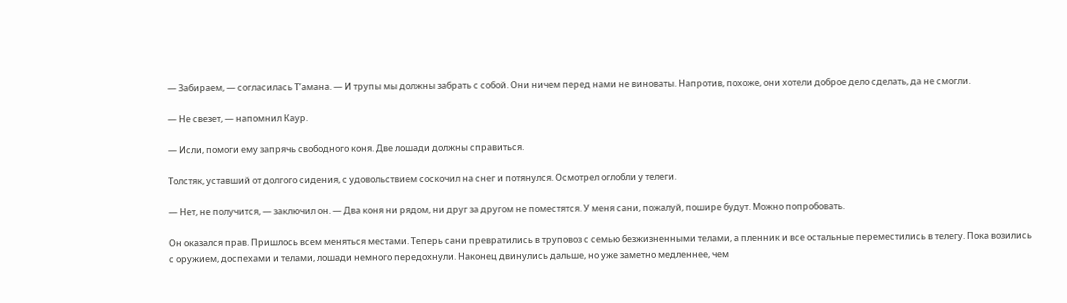— Забираем, — согласилась Т’амана. — И трупы мы должны забрать с собой. Они ничем перед нами не виноваты. Напротив, похоже, они хотели доброе дело сделать, да не смогли.

— Не свезет, — напомнил Каур.

— Исли, помоги ему запрячь свободного коня. Две лошади должны справиться.

Толстяк, уставший от долгого сидения, с удовольствием соскочил на снег и потянулся. Осмотрел оглобли у телеги.

— Нет, не получится, — заключил он. — Два коня ни рядом, ни друг за другом не поместятся. У меня сани, пожалуй, пошире будут. Можно попробовать.

Он оказался прав. Пришлось всем меняться местами. Теперь сани превратились в труповоз с семью безжизненными телами, а пленник и все остальные переместились в телегу. Пока возились с оружием, доспехами и телами, лошади немного передохнули. Наконец двинулись дальше, но уже заметно медленнее, чем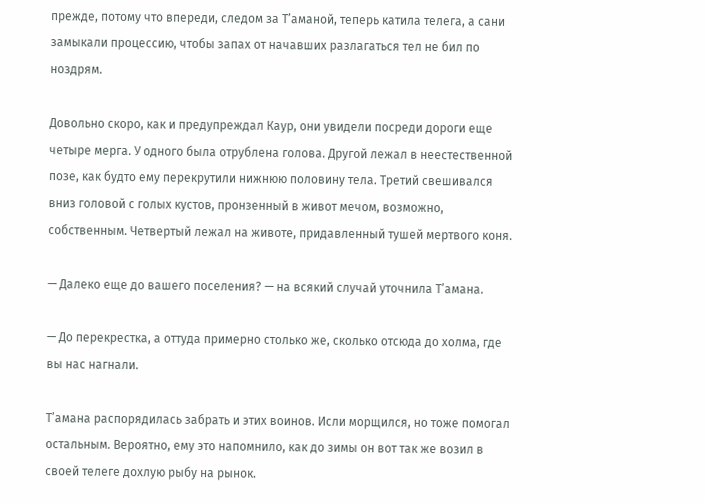прежде, потому что впереди, следом за Т’аманой, теперь катила телега, а сани замыкали процессию, чтобы запах от начавших разлагаться тел не бил по ноздрям.

Довольно скоро, как и предупреждал Каур, они увидели посреди дороги еще четыре мерга. У одного была отрублена голова. Другой лежал в неестественной позе, как будто ему перекрутили нижнюю половину тела. Третий свешивался вниз головой с голых кустов, пронзенный в живот мечом, возможно, собственным. Четвертый лежал на животе, придавленный тушей мертвого коня.

— Далеко еще до вашего поселения? — на всякий случай уточнила Т’амана.

— До перекрестка, а оттуда примерно столько же, сколько отсюда до холма, где вы нас нагнали.

Т’амана распорядилась забрать и этих воинов. Исли морщился, но тоже помогал остальным. Вероятно, ему это напомнило, как до зимы он вот так же возил в своей телеге дохлую рыбу на рынок.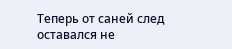Теперь от саней след оставался не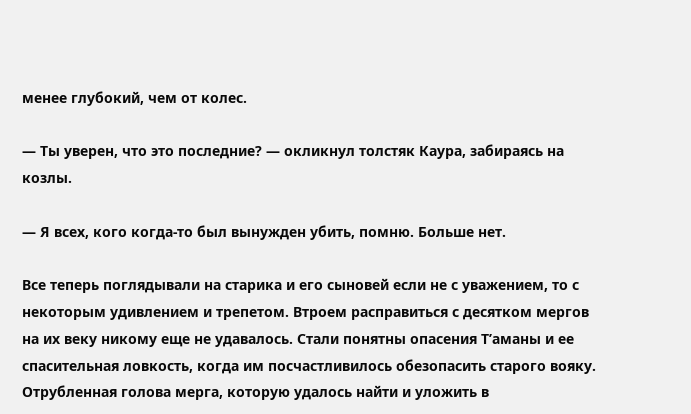менее глубокий, чем от колес.

— Ты уверен, что это последние? — окликнул толстяк Каура, забираясь на козлы.

— Я всех, кого когда-то был вынужден убить, помню. Больше нет.

Все теперь поглядывали на старика и его сыновей если не с уважением, то с некоторым удивлением и трепетом. Втроем расправиться с десятком мергов на их веку никому еще не удавалось. Стали понятны опасения Т’аманы и ее спасительная ловкость, когда им посчастливилось обезопасить старого вояку. Отрубленная голова мерга, которую удалось найти и уложить в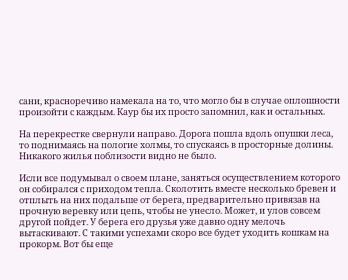сани, красноречиво намекала на то, что могло бы в случае оплошности произойти с каждым. Каур бы их просто запомнил, как и остальных.

На перекрестке свернули направо. Дорога пошла вдоль опушки леса, то поднимаясь на пологие холмы, то спускаясь в просторные долины. Никакого жилья поблизости видно не было.

Исли все подумывал о своем плане, заняться осуществлением которого он собирался с приходом тепла. Сколотить вместе несколько бревен и отплыть на них подальше от берега, предварительно привязав на прочную веревку или цепь, чтобы не унесло. Может, и улов совсем другой пойдет. У берега его друзья уже давно одну мелочь вытаскивают. С такими успехами скоро все будет уходить кошкам на прокорм. Вот бы еще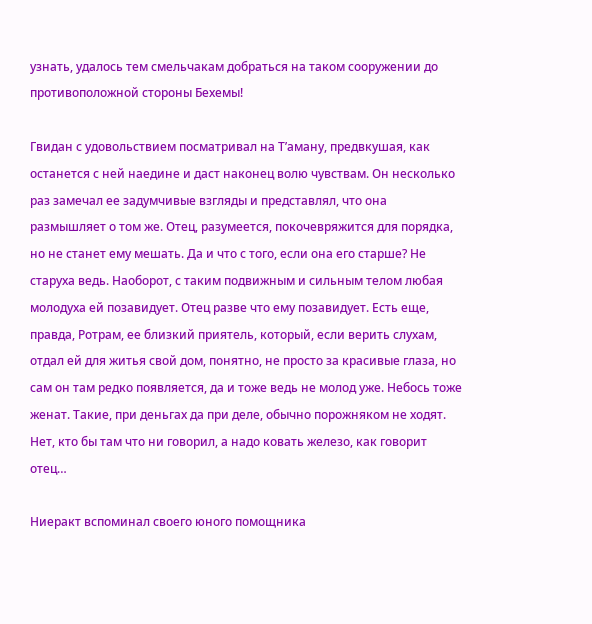узнать, удалось тем смельчакам добраться на таком сооружении до противоположной стороны Бехемы!

Гвидан с удовольствием посматривал на Т’аману, предвкушая, как останется с ней наедине и даст наконец волю чувствам. Он несколько раз замечал ее задумчивые взгляды и представлял, что она размышляет о том же. Отец, разумеется, покочевряжится для порядка, но не станет ему мешать. Да и что с того, если она его старше? Не старуха ведь. Наоборот, с таким подвижным и сильным телом любая молодуха ей позавидует. Отец разве что ему позавидует. Есть еще, правда, Ротрам, ее близкий приятель, который, если верить слухам, отдал ей для житья свой дом, понятно, не просто за красивые глаза, но сам он там редко появляется, да и тоже ведь не молод уже. Небось тоже женат. Такие, при деньгах да при деле, обычно порожняком не ходят. Нет, кто бы там что ни говорил, а надо ковать железо, как говорит отец…

Ниеракт вспоминал своего юного помощника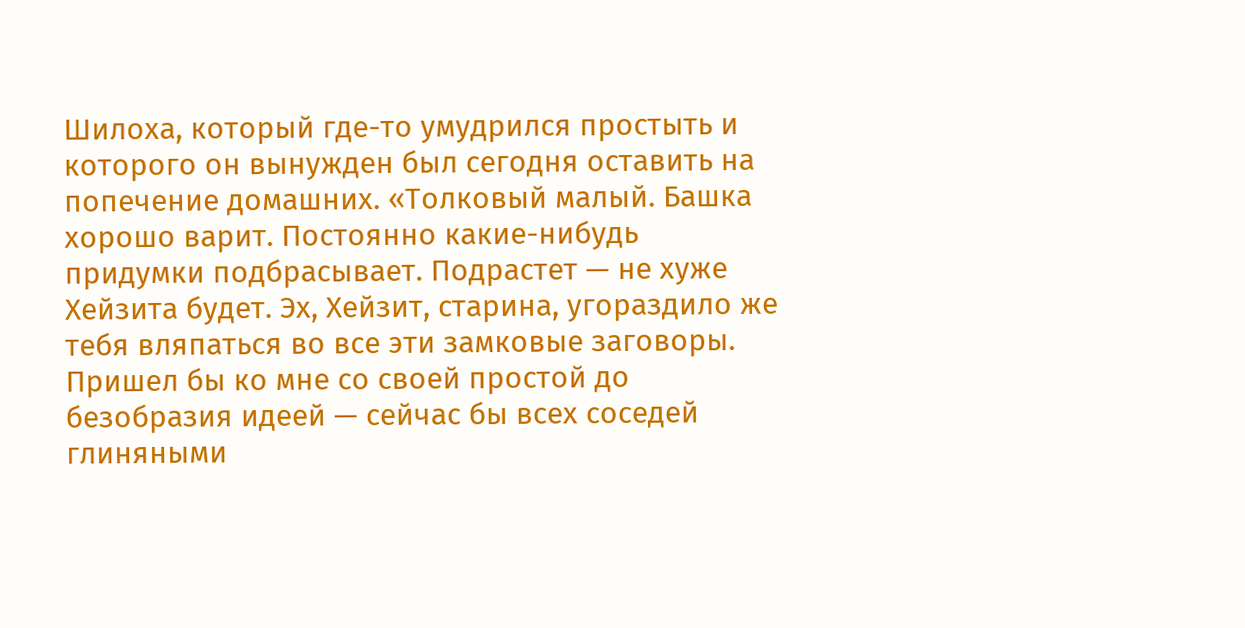Шилоха, который где-то умудрился простыть и которого он вынужден был сегодня оставить на попечение домашних. «Толковый малый. Башка хорошо варит. Постоянно какие-нибудь придумки подбрасывает. Подрастет — не хуже Хейзита будет. Эх, Хейзит, старина, угораздило же тебя вляпаться во все эти замковые заговоры. Пришел бы ко мне со своей простой до безобразия идеей — сейчас бы всех соседей глиняными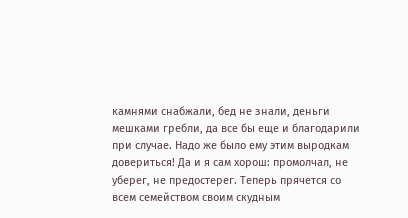камнями снабжали, бед не знали, деньги мешками гребли, да все бы еще и благодарили при случае. Надо же было ему этим выродкам довериться! Да и я сам хорош: промолчал, не уберег, не предостерег. Теперь прячется со всем семейством своим скудным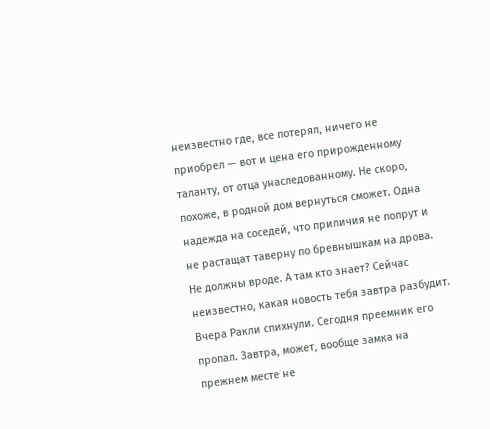неизвестно где, все потерял, ничего не приобрел — вот и цена его прирожденному таланту, от отца унаследованному. Не скоро, похоже, в родной дом вернуться сможет. Одна надежда на соседей, что приличия не попрут и не растащат таверну по бревнышкам на дрова. Не должны вроде. А там кто знает? Сейчас неизвестно, какая новость тебя завтра разбудит. Вчера Ракли спихнули. Сегодня преемник его пропал. Завтра, может, вообще замка на прежнем месте не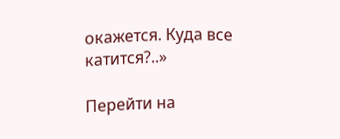окажется. Куда все катится?..»

Перейти на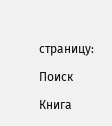страницу:

Поиск

Книга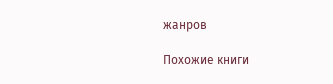жанров

Похожие книги